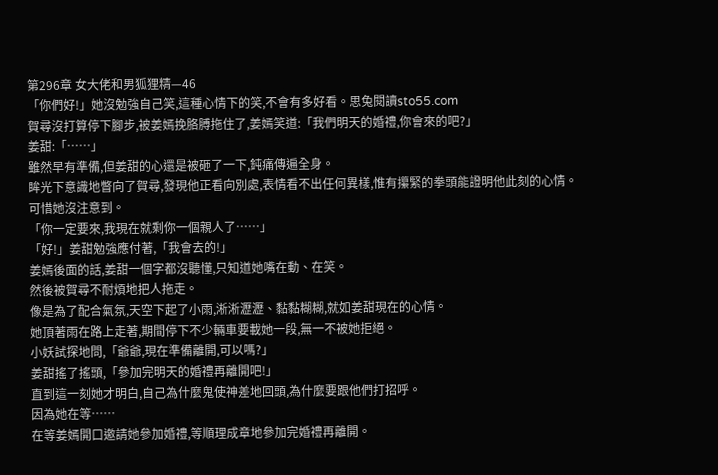第296章 女大佬和男狐狸精—46
「你們好!」她沒勉強自己笑,這種心情下的笑,不會有多好看。思兔閱讀sto55.com
賀尋沒打算停下腳步,被姜嫣挽胳膊拖住了,姜嫣笑道:「我們明天的婚禮,你會來的吧?」
姜甜:「……」
雖然早有準備,但姜甜的心還是被砸了一下,鈍痛傳遍全身。
眸光下意識地瞥向了賀尋,發現他正看向別處,表情看不出任何異樣,惟有攥緊的拳頭能證明他此刻的心情。
可惜她沒注意到。
「你一定要來,我現在就剩你一個親人了……」
「好!」姜甜勉強應付著,「我會去的!」
姜嫣後面的話,姜甜一個字都沒聽懂,只知道她嘴在動、在笑。
然後被賀尋不耐煩地把人拖走。
像是為了配合氣氛,天空下起了小雨,淅淅瀝瀝、黏黏糊糊,就如姜甜現在的心情。
她頂著雨在路上走著,期間停下不少輛車要載她一段,無一不被她拒絕。
小妖試探地問,「爺爺,現在準備離開,可以嗎?」
姜甜搖了搖頭,「參加完明天的婚禮再離開吧!」
直到這一刻她才明白,自己為什麼鬼使神差地回頭,為什麼要跟他們打招呼。
因為她在等……
在等姜嫣開口邀請她參加婚禮,等順理成章地參加完婚禮再離開。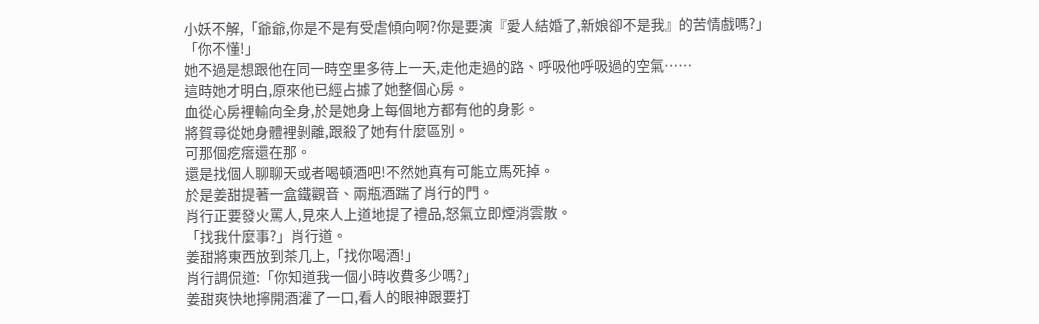小妖不解,「爺爺,你是不是有受虐傾向啊?你是要演『愛人結婚了,新娘卻不是我』的苦情戲嗎?」
「你不懂!」
她不過是想跟他在同一時空里多待上一天,走他走過的路、呼吸他呼吸過的空氣……
這時她才明白,原來他已經占據了她整個心房。
血從心房裡輸向全身,於是她身上每個地方都有他的身影。
將賀尋從她身體裡剝離,跟殺了她有什麼區別。
可那個疙瘩還在那。
還是找個人聊聊天或者喝頓酒吧!不然她真有可能立馬死掉。
於是姜甜提著一盒鐵觀音、兩瓶酒踹了肖行的門。
肖行正要發火罵人,見來人上道地提了禮品,怒氣立即煙消雲散。
「找我什麼事?」肖行道。
姜甜將東西放到茶几上,「找你喝酒!」
肖行調侃道:「你知道我一個小時收費多少嗎?」
姜甜爽快地擰開酒灌了一口,看人的眼神跟要打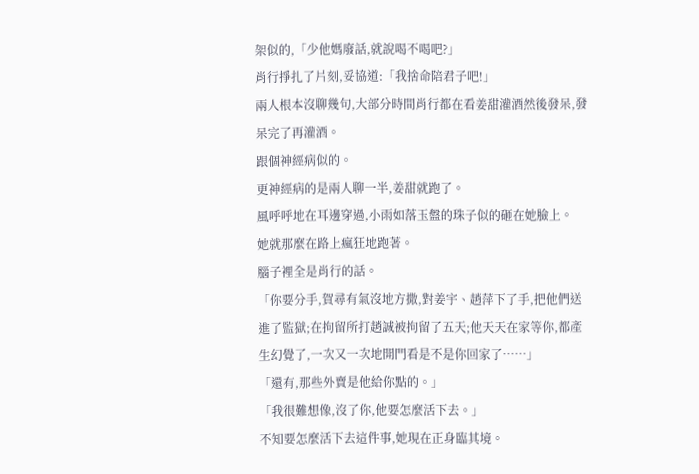架似的,「少他媽廢話,就說喝不喝吧?」
肖行掙扎了片刻,妥協道:「我捨命陪君子吧!」
兩人根本沒聊幾句,大部分時間肖行都在看姜甜灌酒然後發呆,發呆完了再灌酒。
跟個神經病似的。
更神經病的是兩人聊一半,姜甜就跑了。
風呼呼地在耳邊穿過,小雨如落玉盤的珠子似的砸在她臉上。
她就那麼在路上瘋狂地跑著。
腦子裡全是肖行的話。
「你要分手,賀尋有氣沒地方撒,對姜宇、趙萍下了手,把他們送進了監獄;在拘留所打趙誠被拘留了五天;他天天在家等你,都產生幻覺了,一次又一次地開門看是不是你回家了……」
「還有,那些外賣是他給你點的。」
「我很難想像,沒了你,他要怎麼活下去。」
不知要怎麼活下去這件事,她現在正身臨其境。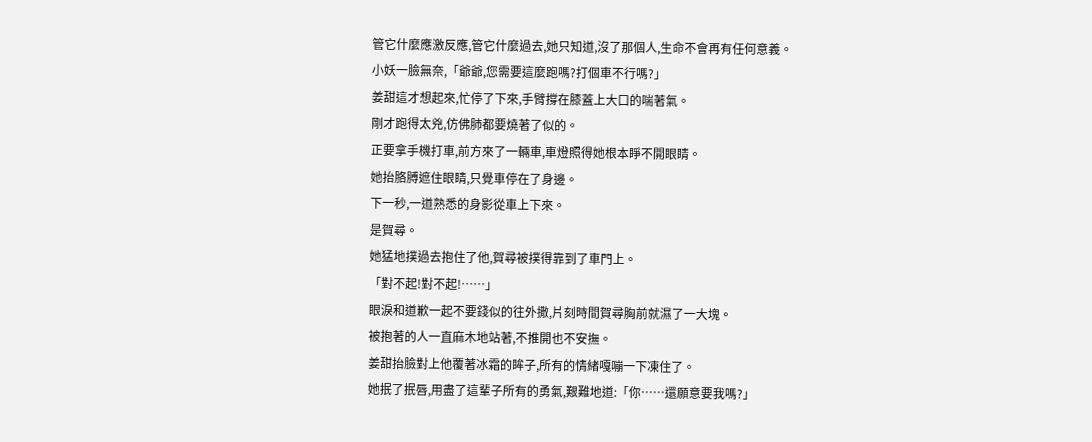管它什麼應激反應,管它什麼過去,她只知道,沒了那個人,生命不會再有任何意義。
小妖一臉無奈,「爺爺,您需要這麼跑嗎?打個車不行嗎?」
姜甜這才想起來,忙停了下來,手臂撐在膝蓋上大口的喘著氣。
剛才跑得太兇,仿佛肺都要燒著了似的。
正要拿手機打車,前方來了一輛車,車燈照得她根本睜不開眼睛。
她抬胳膊遮住眼睛,只覺車停在了身邊。
下一秒,一道熟悉的身影從車上下來。
是賀尋。
她猛地撲過去抱住了他,賀尋被撲得靠到了車門上。
「對不起!對不起!……」
眼淚和道歉一起不要錢似的往外撒,片刻時間賀尋胸前就濕了一大塊。
被抱著的人一直麻木地站著,不推開也不安撫。
姜甜抬臉對上他覆著冰霜的眸子,所有的情緒嘎嘣一下凍住了。
她抿了抿唇,用盡了這輩子所有的勇氣,艱難地道:「你……還願意要我嗎?」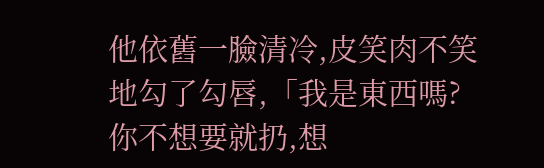他依舊一臉清冷,皮笑肉不笑地勾了勾唇,「我是東西嗎?你不想要就扔,想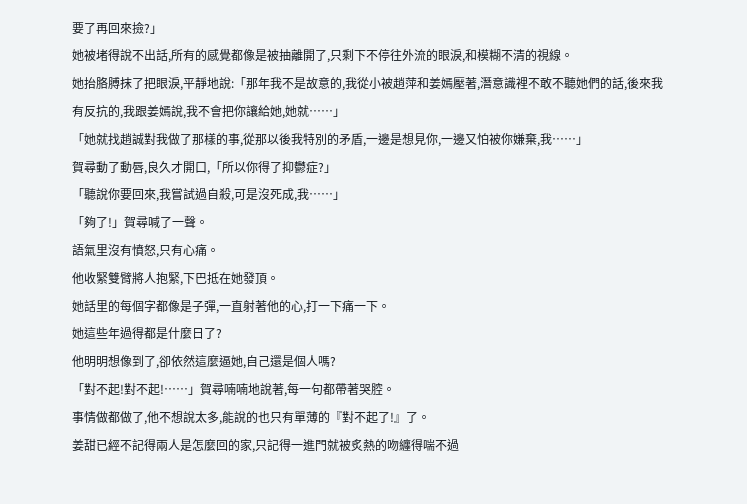要了再回來撿?」
她被堵得說不出話,所有的感覺都像是被抽離開了,只剩下不停往外流的眼淚,和模糊不清的視線。
她抬胳膊抹了把眼淚,平靜地說:「那年我不是故意的,我從小被趙萍和姜嫣壓著,潛意識裡不敢不聽她們的話,後來我有反抗的,我跟姜嫣說,我不會把你讓給她,她就……」
「她就找趙誠對我做了那樣的事,從那以後我特別的矛盾,一邊是想見你,一邊又怕被你嫌棄,我……」
賀尋動了動唇,良久才開口,「所以你得了抑鬱症?」
「聽說你要回來,我嘗試過自殺,可是沒死成,我……」
「夠了!」賀尋喊了一聲。
語氣里沒有憤怒,只有心痛。
他收緊雙臂將人抱緊,下巴抵在她發頂。
她話里的每個字都像是子彈,一直射著他的心,打一下痛一下。
她這些年過得都是什麼日了?
他明明想像到了,卻依然這麼逼她,自己還是個人嗎?
「對不起!對不起!……」賀尋喃喃地說著,每一句都帶著哭腔。
事情做都做了,他不想說太多,能說的也只有單薄的『對不起了!』了。
姜甜已經不記得兩人是怎麼回的家,只記得一進門就被炙熱的吻纏得喘不過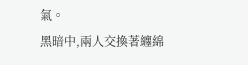氣。
黑暗中,兩人交換著纏綿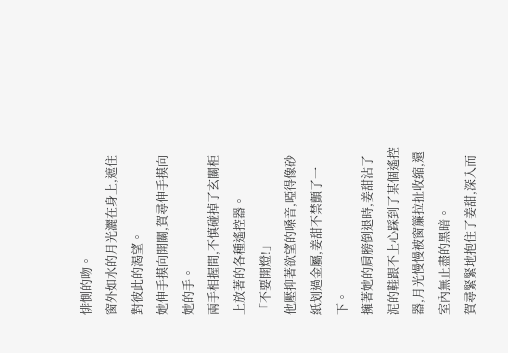悱惻的吻。
窗外如水的月光灑在身上,遮住對彼此的渴望。
她伸手摸向開關,賀尋伸手摸向她的手。
兩手相握間,不慎碰掉了玄關柜上放著的各種遙控器。
「不要開燈!」
他壓抑著欲望的嗓音,啞得像砂紙划過金屬,姜甜不禁顫了一下。
擁著她的肩膀倒退時,姜甜沾了泥的鞋跟不上心踩到了某個遙控器,月光慢慢被窗簾拉扯收縮,還室內無止盡的黑暗。
賀尋緊緊地抱住了姜甜,深入而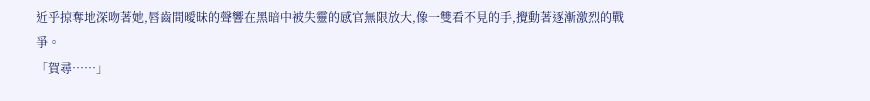近乎掠奪地深吻著她,唇齒間曖昧的聲響在黑暗中被失靈的感官無限放大,像一雙看不見的手,攪動著逐漸激烈的戰爭。
「賀尋……」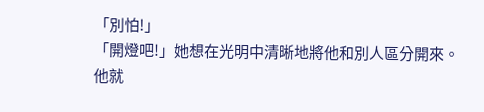「別怕!」
「開燈吧!」她想在光明中清晰地將他和別人區分開來。
他就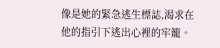像是她的緊急逃生標誌,渴求在他的指引下逃出心裡的牢籠。